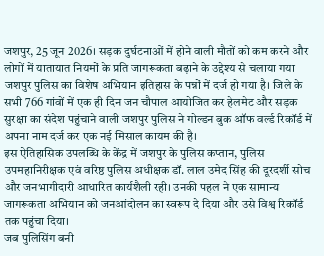जशपुर, 25 जून 2026। सड़क दुर्घटनाओं में होने वाली मौतों को कम करने और लोगों में यातायात नियमों के प्रति जागरूकता बढ़ाने के उद्देश्य से चलाया गया जशपुर पुलिस का विशेष अभियान इतिहास के पन्नों में दर्ज हो गया है। जिले के सभी 766 गांवों में एक ही दिन जन चौपाल आयोजित कर हेलमेट और सड़क सुरक्षा का संदेश पहुंचाने वाली जशपुर पुलिस ने गोल्डन बुक ऑफ वर्ल्ड रिकॉर्ड में अपना नाम दर्ज कर एक नई मिसाल कायम की है।
इस ऐतिहासिक उपलब्धि के केंद्र में जशपुर के पुलिस कप्तान, पुलिस उपमहानिरीक्षक एवं वरिष्ठ पुलिस अधीक्षक डॉ. लाल उमेद सिंह की दूरदर्शी सोच और जनभागीदारी आधारित कार्यशैली रही। उनकी पहल ने एक सामान्य जागरूकता अभियान को जनआंदोलन का स्वरूप दे दिया और उसे विश्व रिकॉर्ड तक पहुंचा दिया।
जब पुलिसिंग बनी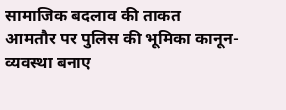सामाजिक बदलाव की ताकत
आमतौर पर पुलिस की भूमिका कानून-व्यवस्था बनाए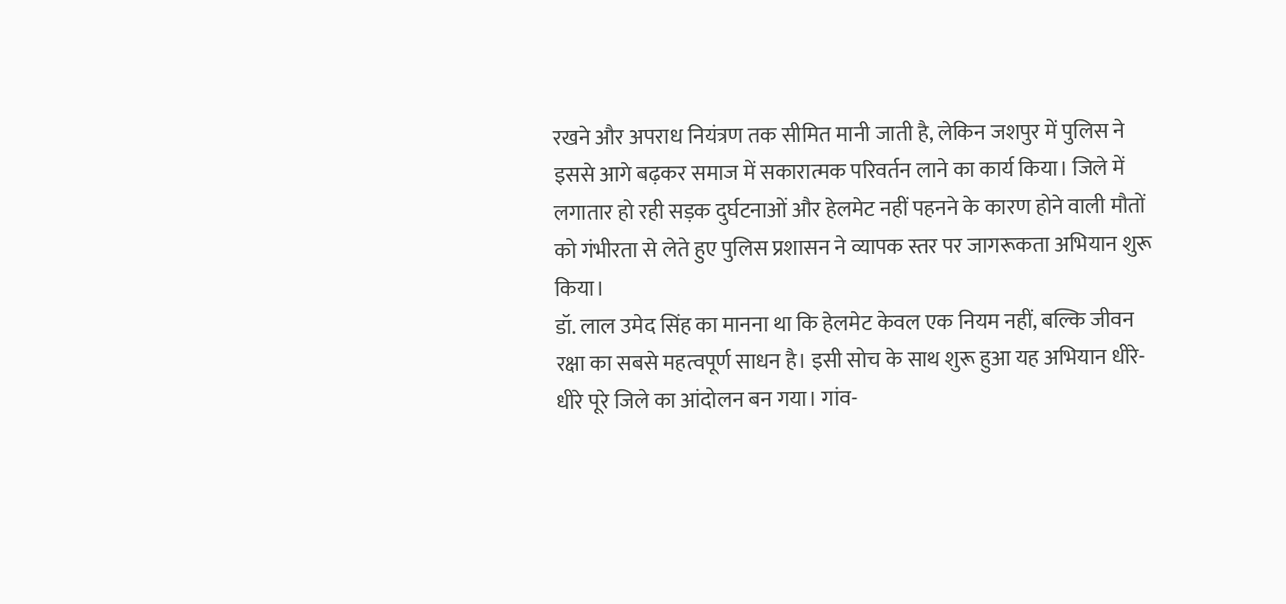रखने और अपराध नियंत्रण तक सीमित मानी जाती है, लेकिन जशपुर में पुलिस ने इससे आगे बढ़कर समाज में सकारात्मक परिवर्तन लाने का कार्य किया। जिले में लगातार हो रही सड़क दुर्घटनाओं और हेलमेट नहीं पहनने के कारण होने वाली मौतों को गंभीरता से लेते हुए पुलिस प्रशासन ने व्यापक स्तर पर जागरूकता अभियान शुरू किया।
डॉ. लाल उमेद सिंह का मानना था कि हेलमेट केवल एक नियम नहीं, बल्कि जीवन रक्षा का सबसे महत्वपूर्ण साधन है। इसी सोच के साथ शुरू हुआ यह अभियान धीरे-धीरे पूरे जिले का आंदोलन बन गया। गांव-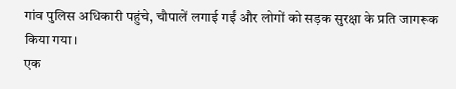गांव पुलिस अधिकारी पहुंचे, चौपालें लगाई गईं और लोगों को सड़क सुरक्षा के प्रति जागरूक किया गया।
एक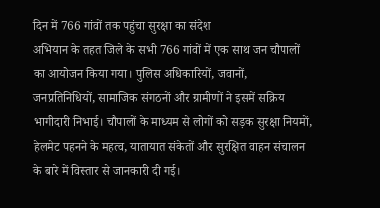दिन में 766 गांवों तक पहुंचा सुरक्षा का संदेश
अभियान के तहत जिले के सभी 766 गांवों में एक साथ जन चौपालों का आयोजन किया गया। पुलिस अधिकारियों, जवानों, जनप्रतिनिधियों, सामाजिक संगठनों और ग्रामीणों ने इसमें सक्रिय भागीदारी निभाई। चौपालों के माध्यम से लोगों को सड़क सुरक्षा नियमों, हेलमेट पहनने के महत्व, यातायात संकेतों और सुरक्षित वाहन संचालन के बारे में विस्तार से जानकारी दी गई।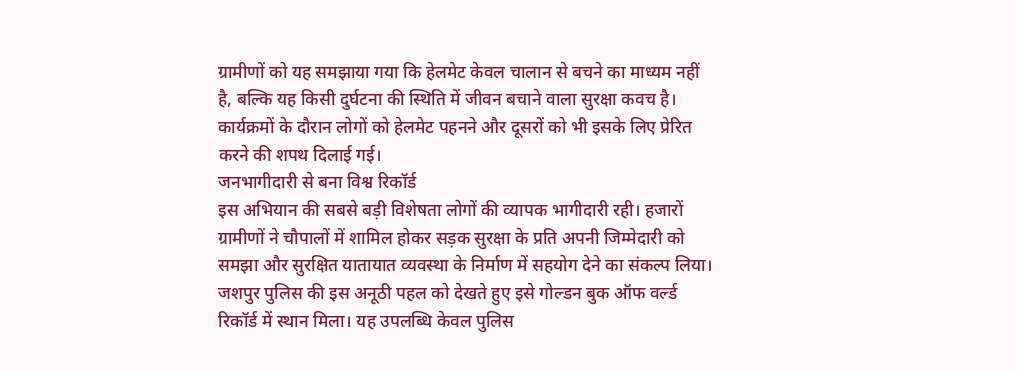ग्रामीणों को यह समझाया गया कि हेलमेट केवल चालान से बचने का माध्यम नहीं है, बल्कि यह किसी दुर्घटना की स्थिति में जीवन बचाने वाला सुरक्षा कवच है। कार्यक्रमों के दौरान लोगों को हेलमेट पहनने और दूसरों को भी इसके लिए प्रेरित करने की शपथ दिलाई गई।
जनभागीदारी से बना विश्व रिकॉर्ड
इस अभियान की सबसे बड़ी विशेषता लोगों की व्यापक भागीदारी रही। हजारों ग्रामीणों ने चौपालों में शामिल होकर सड़क सुरक्षा के प्रति अपनी जिम्मेदारी को समझा और सुरक्षित यातायात व्यवस्था के निर्माण में सहयोग देने का संकल्प लिया।
जशपुर पुलिस की इस अनूठी पहल को देखते हुए इसे गोल्डन बुक ऑफ वर्ल्ड रिकॉर्ड में स्थान मिला। यह उपलब्धि केवल पुलिस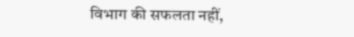विभाग की सफलता नहीं,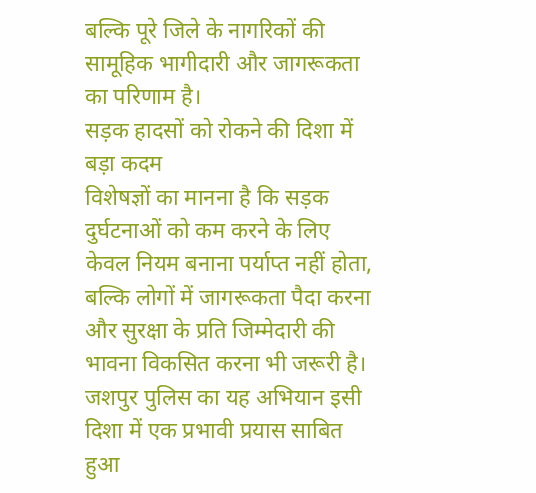बल्कि पूरे जिले के नागरिकों की सामूहिक भागीदारी और जागरूकता का परिणाम है।
सड़क हादसों को रोकने की दिशा में बड़ा कदम
विशेषज्ञों का मानना है कि सड़क दुर्घटनाओं को कम करने के लिए केवल नियम बनाना पर्याप्त नहीं होता, बल्कि लोगों में जागरूकता पैदा करना और सुरक्षा के प्रति जिम्मेदारी की भावना विकसित करना भी जरूरी है। जशपुर पुलिस का यह अभियान इसी दिशा में एक प्रभावी प्रयास साबित हुआ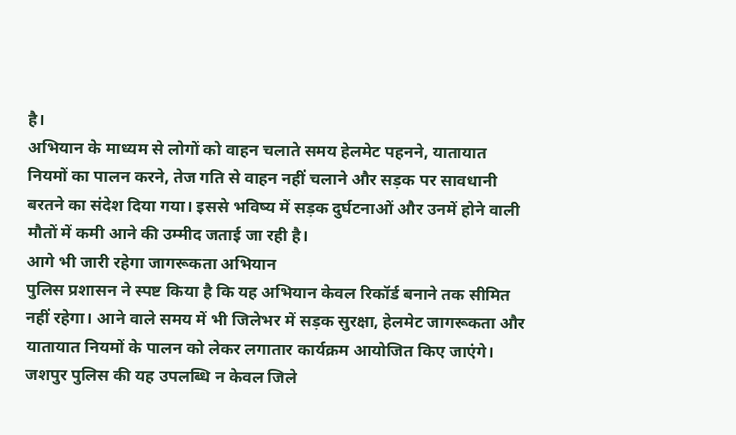है।
अभियान के माध्यम से लोगों को वाहन चलाते समय हेलमेट पहनने, यातायात नियमों का पालन करने, तेज गति से वाहन नहीं चलाने और सड़क पर सावधानी बरतने का संदेश दिया गया। इससे भविष्य में सड़क दुर्घटनाओं और उनमें होने वाली मौतों में कमी आने की उम्मीद जताई जा रही है।
आगे भी जारी रहेगा जागरूकता अभियान
पुलिस प्रशासन ने स्पष्ट किया है कि यह अभियान केवल रिकॉर्ड बनाने तक सीमित नहीं रहेगा। आने वाले समय में भी जिलेभर में सड़क सुरक्षा, हेलमेट जागरूकता और यातायात नियमों के पालन को लेकर लगातार कार्यक्रम आयोजित किए जाएंगे।
जशपुर पुलिस की यह उपलब्धि न केवल जिले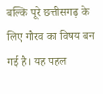बल्कि पूरे छत्तीसगढ़ के लिए गौरव का विषय बन गई है। यह पहल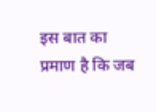इस बात का प्रमाण है कि जब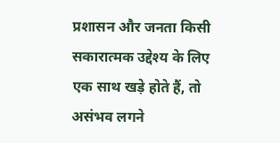प्रशासन और जनता किसी सकारात्मक उद्देश्य के लिए एक साथ खड़े होते हैं, तो असंभव लगने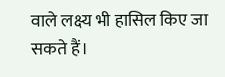वाले लक्ष्य भी हासिल किए जा सकते हैं।